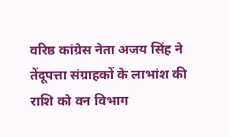वरिष्ठ कांग्रेस नेता अजय सिंह ने तेंदूपत्ता संग्राहकों के लाभांश की राशि को वन विभाग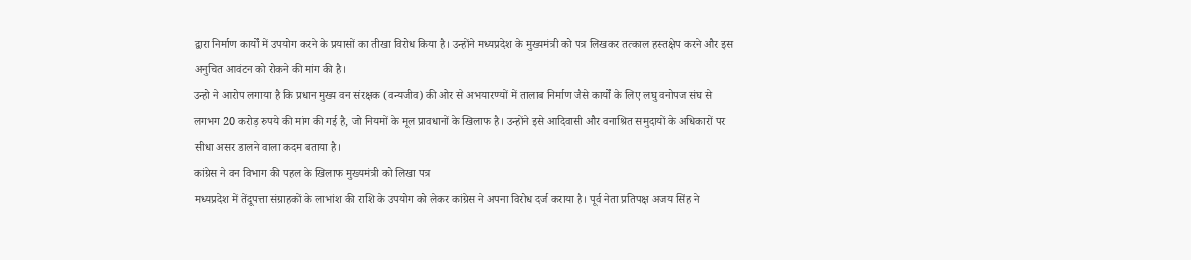द्वारा निर्माण कार्यों में उपयोग करने के प्रयासों का तीखा विरोध किया है। उन्होंने मध्यप्रदेश के मुख्यमंत्री को पत्र लिखकर तत्काल हस्तक्षेप करने और इस अनुचित आवंटन को रोकने की मांग की है।
उन्हो ने आरोप लगाया है कि प्रधान मुख्य वन संरक्षक (वन्यजीव) की ओर से अभयारण्यों में तालाब निर्माण जैसे कार्यों के लिए लघु वनोपज संघ से लगभग 20 करोड़ रुपये की मांग की गई है, जो नियमों के मूल प्रावधानों के खिलाफ है। उन्होंने इसे आदिवासी और वनाश्रित समुदायों के अधिकारों पर सीधा असर डालने वाला कदम बताया है।
कांग्रेस ने वन विभाग की पहल के खिलाफ मुख्यमंत्री को लिखा पत्र
मध्यप्रदेश में तेंदूपत्ता संग्राहकों के लाभांश की राशि के उपयोग को लेकर कांग्रेस ने अपना विरोध दर्ज कराया है। पूर्व नेता प्रतिपक्ष अजय सिंह ने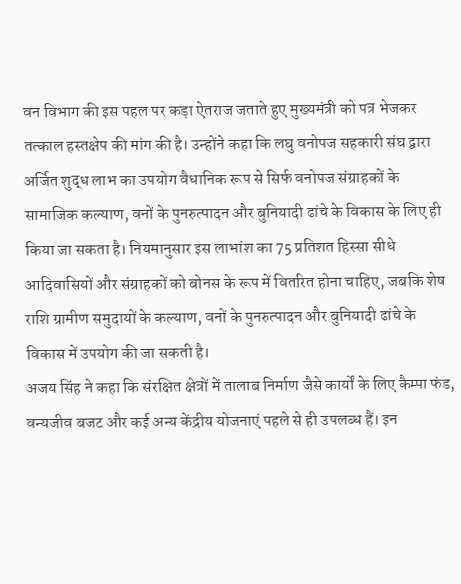वन विभाग की इस पहल पर कड़ा ऐतराज जताते हुए मुख्यमंत्री को पत्र भेजकर तत्काल हस्तक्षेप की मांग की है। उन्होंने कहा कि लघु वनोपज सहकारी संघ द्वारा अर्जित शुद्ध लाभ का उपयोग वैधानिक रूप से सिर्फ वनोपज संग्राहकों के सामाजिक कल्याण, वनों के पुनरुत्पादन और बुनियादी ढांचे के विकास के लिए ही किया जा सकता है। नियमानुसार इस लाभांश का 75 प्रतिशत हिस्सा सीधे आदिवासियों और संग्राहकों को बोनस के रूप में वितरित होना चाहिए, जबकि शेष राशि ग्रामीण समुदायों के कल्याण, वनों के पुनरुत्पादन और बुनियादी ढांचे के विकास में उपयोग की जा सकती है।
अजय सिंह ने कहा कि संरक्षित क्षेत्रों में तालाब निर्माण जैसे कार्यों के लिए कैम्पा फंड, वन्यजीव बजट और कई अन्य केंद्रीय योजनाएं पहले से ही उपलब्ध हैं। इन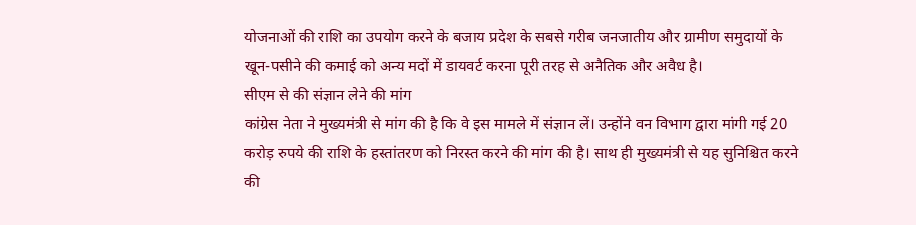योजनाओं की राशि का उपयोग करने के बजाय प्रदेश के सबसे गरीब जनजातीय और ग्रामीण समुदायों के खून-पसीने की कमाई को अन्य मदों में डायवर्ट करना पूरी तरह से अनैतिक और अवैध है।
सीएम से की संज्ञान लेने की मांग
कांग्रेस नेता ने मुख्यमंत्री से मांग की है कि वे इस मामले में संज्ञान लें। उन्होंने वन विभाग द्वारा मांगी गई 20 करोड़ रुपये की राशि के हस्तांतरण को निरस्त करने की मांग की है। साथ ही मुख्यमंत्री से यह सुनिश्चित करने की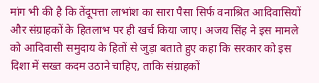मांग भी की है कि तेंदूपत्ता लाभांश का सारा पैसा सिर्फ वनाश्रित आदिवासियों और संग्राहकों के हितलाभ पर ही खर्च किया जाए। अजय सिंह ने इस मामले को आदिवासी समुदाय के हितों से जुड़ा बताते हुए कहा कि सरकार को इस दिशा में सख्त कदम उठाने चाहिए, ताकि संग्राहकों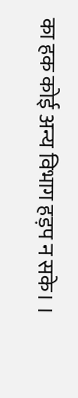का हक कोई अन्य विभाग हड़प न सके। ।